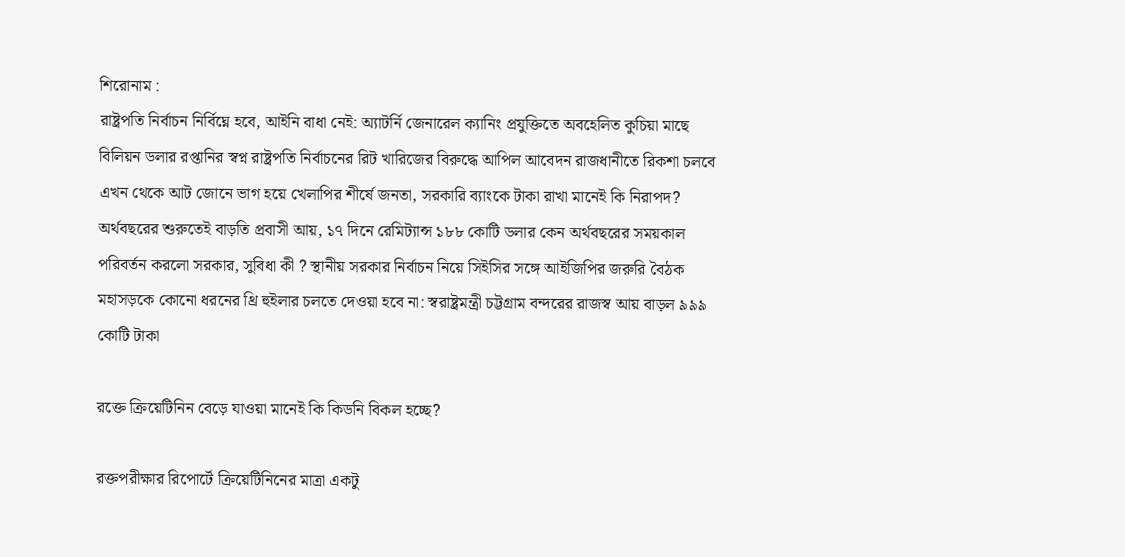শিরোনাম :
রাষ্ট্রপতি নির্বাচন নির্বিঘ্নে হবে, আইনি বাধা নেই: অ্যাটর্নি জেনারেল ক্যানিং প্রযুক্তিতে অবহেলিত কুচিয়া মাছে বিলিয়ন ডলার রপ্তানির স্বপ্ন রাষ্ট্রপতি নির্বাচনের রিট খারিজের বিরুদ্ধে আপিল আবেদন রাজধানীতে রিকশা চলবে এখন থেকে আট জোনে ভাগ হয়ে খেলাপির শীর্ষে জনতা, সরকারি ব্যাংকে টাকা রাখা মানেই কি নিরাপদ? অর্থবছরের শুরুতেই বাড়তি প্রবাসী আয়, ১৭ দিনে রেমিট্যান্স ১৮৮ কোটি ডলার কেন অর্থবছরের সময়কাল পরিবর্তন করলো সরকার, সুবিধা কী ? স্থানীয় সরকার নির্বাচন নিয়ে সিইসির সঙ্গে আইজিপির জরুরি বৈঠক মহাসড়কে কোনো ধরনের থ্রি হুইলার চলতে দেওয়া হবে না: স্বরাষ্ট্রমন্ত্রী চট্টগ্রাম বন্দরের রাজস্ব আয় বাড়ল ৯৯৯ কোটি টাকা

রক্তে ক্রিয়েটিনিন বেড়ে যাওয়া মানেই কি কিডনি বিকল হচ্ছে?

রক্তপরীক্ষার রিপোর্টে ক্রিয়েটিনিনের মাত্রা একটু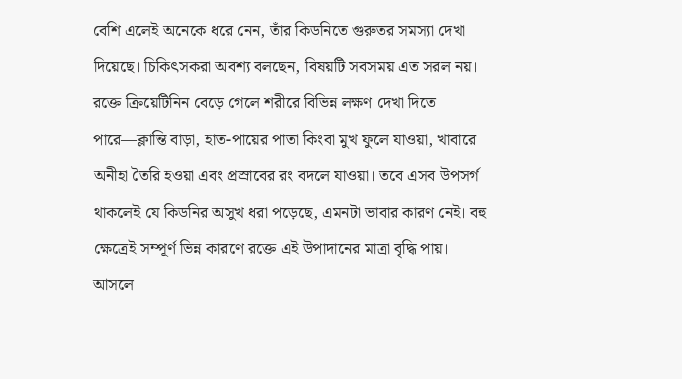বেশি এলেই অনেকে ধরে নেন, তাঁর কিডনিতে গুরুতর সমস্যা দেখা দিয়েছে। চিকিৎসকরা অবশ্য বলছেন, বিষয়টি সবসময় এত সরল নয়। রক্তে ক্রিয়েটিনিন বেড়ে গেলে শরীরে বিভিন্ন লক্ষণ দেখা দিতে পারে—ক্লান্তি বাড়া, হাত-পায়ের পাতা কিংবা মুখ ফুলে যাওয়া, খাবারে অনীহা তৈরি হওয়া এবং প্রস্রাবের রং বদলে যাওয়া। তবে এসব উপসর্গ থাকলেই যে কিডনির অসুখ ধরা পড়েছে, এমনটা ভাবার কারণ নেই। বহু ক্ষেত্রেই সম্পূর্ণ ভিন্ন কারণে রক্তে এই উপাদানের মাত্রা বৃদ্ধি পায়।
আসলে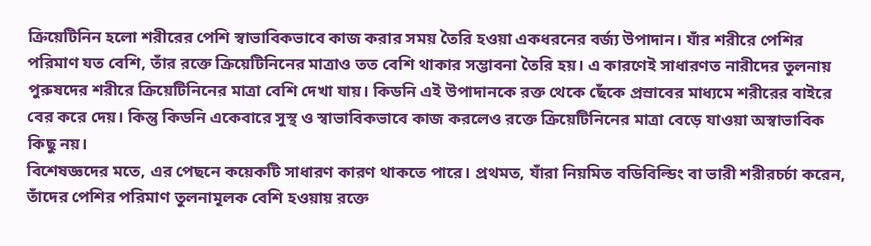ক্রিয়েটিনিন হলো শরীরের পেশি স্বাভাবিকভাবে কাজ করার সময় তৈরি হওয়া একধরনের বর্জ্য উপাদান। যাঁর শরীরে পেশির পরিমাণ যত বেশি, তাঁর রক্তে ক্রিয়েটিনিনের মাত্রাও তত বেশি থাকার সম্ভাবনা তৈরি হয়। এ কারণেই সাধারণত নারীদের তুলনায় পুরুষদের শরীরে ক্রিয়েটিনিনের মাত্রা বেশি দেখা যায়। কিডনি এই উপাদানকে রক্ত থেকে ছেঁকে প্রস্রাবের মাধ্যমে শরীরের বাইরে বের করে দেয়। কিন্তু কিডনি একেবারে সুস্থ ও স্বাভাবিকভাবে কাজ করলেও রক্তে ক্রিয়েটিনিনের মাত্রা বেড়ে যাওয়া অস্বাভাবিক কিছু নয়।
বিশেষজ্ঞদের মতে, এর পেছনে কয়েকটি সাধারণ কারণ থাকতে পারে। প্রথমত, যাঁরা নিয়মিত বডিবিল্ডিং বা ভারী শরীরচর্চা করেন, তাঁদের পেশির পরিমাণ তুলনামূলক বেশি হওয়ায় রক্তে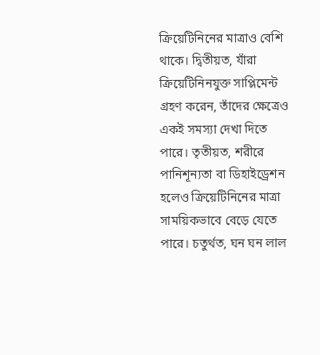ক্রিয়েটিনিনের মাত্রাও বেশি থাকে। দ্বিতীয়ত, যাঁরা ক্রিয়েটিনিনযুক্ত সাপ্লিমেন্ট গ্রহণ করেন, তাঁদের ক্ষেত্রেও একই সমস্যা দেখা দিতে পারে। তৃতীয়ত, শরীরে পানিশূন্যতা বা ডিহাইড্রেশন হলেও ক্রিয়েটিনিনের মাত্রা সাময়িকভাবে বেড়ে যেতে পারে। চতুর্থত, ঘন ঘন লাল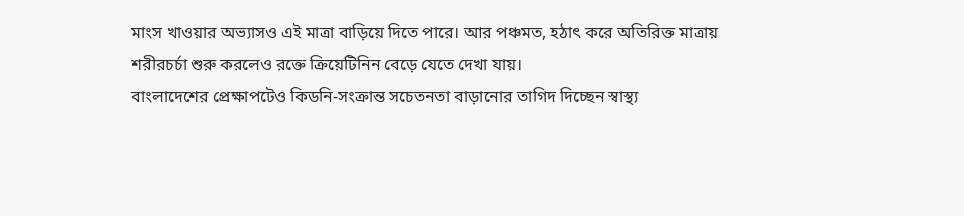মাংস খাওয়ার অভ্যাসও এই মাত্রা বাড়িয়ে দিতে পারে। আর পঞ্চমত, হঠাৎ করে অতিরিক্ত মাত্রায় শরীরচর্চা শুরু করলেও রক্তে ক্রিয়েটিনিন বেড়ে যেতে দেখা যায়।
বাংলাদেশের প্রেক্ষাপটেও কিডনি-সংক্রান্ত সচেতনতা বাড়ানোর তাগিদ দিচ্ছেন স্বাস্থ্য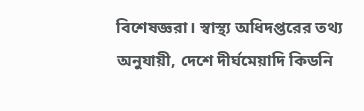বিশেষজ্ঞরা। স্বাস্থ্য অধিদপ্তরের তথ্য অনুযায়ী, দেশে দীর্ঘমেয়াদি কিডনি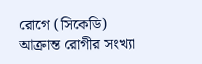রোগে (সিকেডি) আক্রান্ত রোগীর সংখ্যা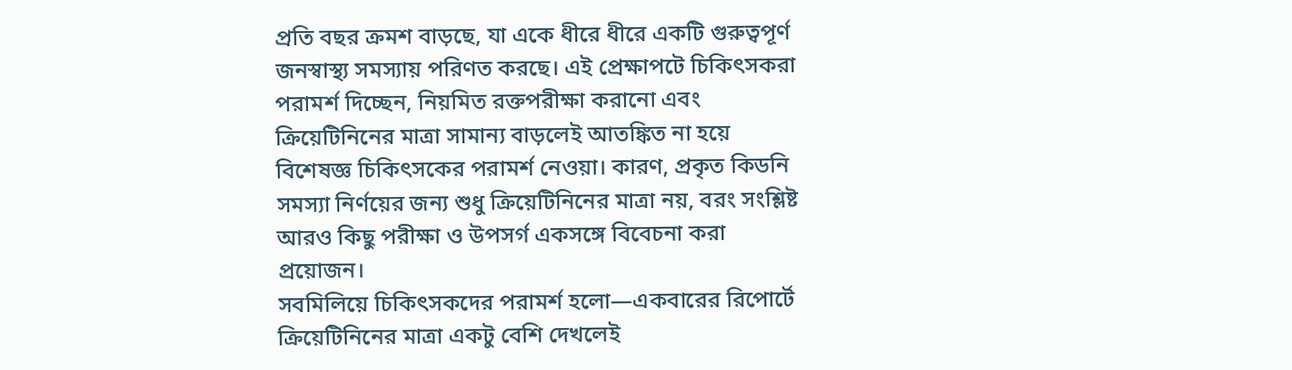প্রতি বছর ক্রমশ বাড়ছে, যা একে ধীরে ধীরে একটি গুরুত্বপূর্ণ জনস্বাস্থ্য সমস্যায় পরিণত করছে। এই প্রেক্ষাপটে চিকিৎসকরা পরামর্শ দিচ্ছেন, নিয়মিত রক্তপরীক্ষা করানো এবং ক্রিয়েটিনিনের মাত্রা সামান্য বাড়লেই আতঙ্কিত না হয়ে বিশেষজ্ঞ চিকিৎসকের পরামর্শ নেওয়া। কারণ, প্রকৃত কিডনি সমস্যা নির্ণয়ের জন্য শুধু ক্রিয়েটিনিনের মাত্রা নয়, বরং সংশ্লিষ্ট আরও কিছু পরীক্ষা ও উপসর্গ একসঙ্গে বিবেচনা করা প্রয়োজন।
সবমিলিয়ে চিকিৎসকদের পরামর্শ হলো—একবারের রিপোর্টে ক্রিয়েটিনিনের মাত্রা একটু বেশি দেখলেই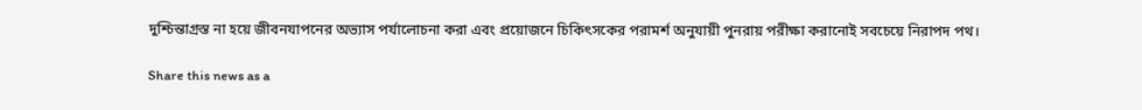দুশ্চিন্তাগ্রস্ত না হয়ে জীবনযাপনের অভ্যাস পর্যালোচনা করা এবং প্রয়োজনে চিকিৎসকের পরামর্শ অনুযায়ী পুনরায় পরীক্ষা করানোই সবচেয়ে নিরাপদ পথ।

Share this news as a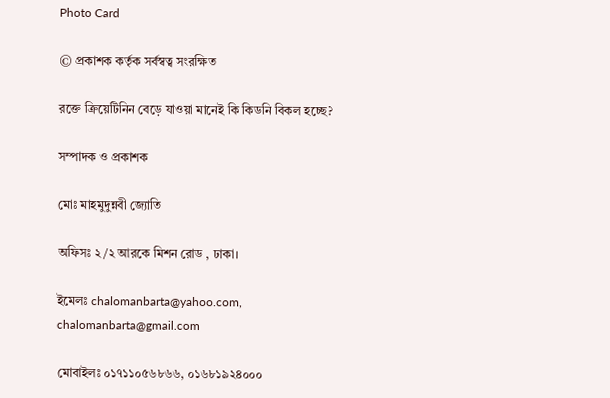Photo Card

© প্রকাশক কর্তৃক সর্বস্বত্ব সংরক্ষিত

রক্তে ক্রিয়েটিনিন বেড়ে যাওয়া মানেই কি কিডনি বিকল হচ্ছে?

সম্পাদক ও প্রকাশক

মোঃ মাহমুদুন্নবী জ্যোতি

অফিসঃ ২/২ আরকে মিশন রোড , ঢাকা।

ইমেলঃ chalomanbarta@yahoo.com, chalomanbarta@gmail.com

মোবাইলঃ ০১৭১১০৫৬৮৬৬, ০১৬৮১৯২৪০০০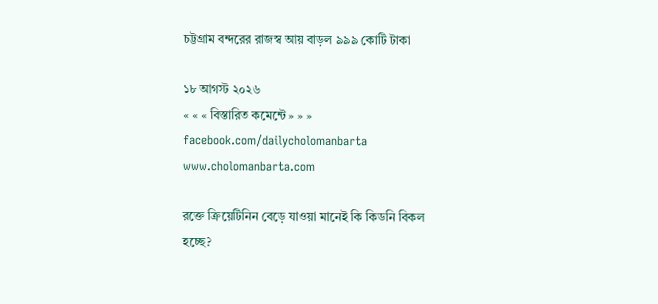চট্টগ্রাম বন্দরের রাজস্ব আয় বাড়ল ৯৯৯ কোটি টাকা

১৮ আগস্ট ২০২৬
« « « বিস্তারিত কমেন্টে » » »
facebook.com/dailycholomanbarta
www.cholomanbarta.com

রক্তে ক্রিয়েটিনিন বেড়ে যাওয়া মানেই কি কিডনি বিকল হচ্ছে?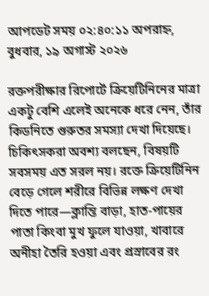আপডেট সময় ০২:৪০:১১ অপরাহ্ন, বুধবার, ১৯ অগাস্ট ২০২৬

রক্তপরীক্ষার রিপোর্টে ক্রিয়েটিনিনের মাত্রা একটু বেশি এলেই অনেকে ধরে নেন, তাঁর কিডনিতে গুরুতর সমস্যা দেখা দিয়েছে। চিকিৎসকরা অবশ্য বলছেন, বিষয়টি সবসময় এত সরল নয়। রক্তে ক্রিয়েটিনিন বেড়ে গেলে শরীরে বিভিন্ন লক্ষণ দেখা দিতে পারে—ক্লান্তি বাড়া, হাত-পায়ের পাতা কিংবা মুখ ফুলে যাওয়া, খাবারে অনীহা তৈরি হওয়া এবং প্রস্রাবের রং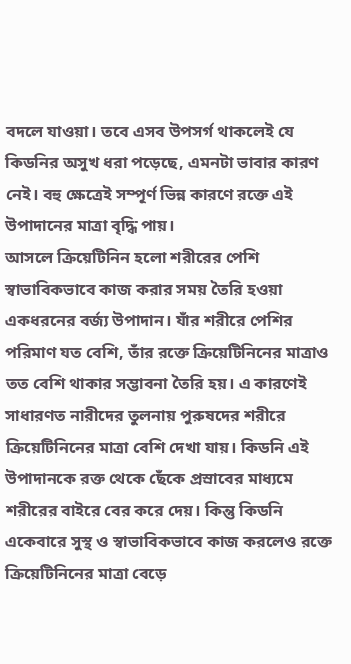বদলে যাওয়া। তবে এসব উপসর্গ থাকলেই যে কিডনির অসুখ ধরা পড়েছে, এমনটা ভাবার কারণ নেই। বহু ক্ষেত্রেই সম্পূর্ণ ভিন্ন কারণে রক্তে এই উপাদানের মাত্রা বৃদ্ধি পায়।
আসলে ক্রিয়েটিনিন হলো শরীরের পেশি স্বাভাবিকভাবে কাজ করার সময় তৈরি হওয়া একধরনের বর্জ্য উপাদান। যাঁর শরীরে পেশির পরিমাণ যত বেশি, তাঁর রক্তে ক্রিয়েটিনিনের মাত্রাও তত বেশি থাকার সম্ভাবনা তৈরি হয়। এ কারণেই সাধারণত নারীদের তুলনায় পুরুষদের শরীরে ক্রিয়েটিনিনের মাত্রা বেশি দেখা যায়। কিডনি এই উপাদানকে রক্ত থেকে ছেঁকে প্রস্রাবের মাধ্যমে শরীরের বাইরে বের করে দেয়। কিন্তু কিডনি একেবারে সুস্থ ও স্বাভাবিকভাবে কাজ করলেও রক্তে ক্রিয়েটিনিনের মাত্রা বেড়ে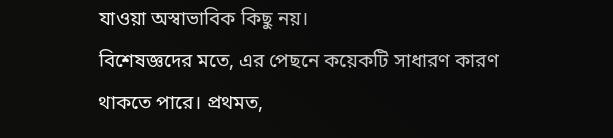যাওয়া অস্বাভাবিক কিছু নয়।
বিশেষজ্ঞদের মতে, এর পেছনে কয়েকটি সাধারণ কারণ থাকতে পারে। প্রথমত,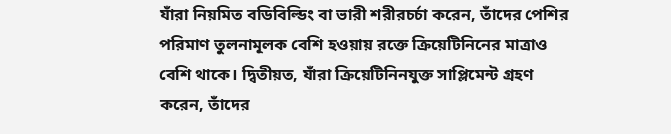যাঁরা নিয়মিত বডিবিল্ডিং বা ভারী শরীরচর্চা করেন, তাঁদের পেশির পরিমাণ তুলনামূলক বেশি হওয়ায় রক্তে ক্রিয়েটিনিনের মাত্রাও বেশি থাকে। দ্বিতীয়ত, যাঁরা ক্রিয়েটিনিনযুক্ত সাপ্লিমেন্ট গ্রহণ করেন, তাঁদের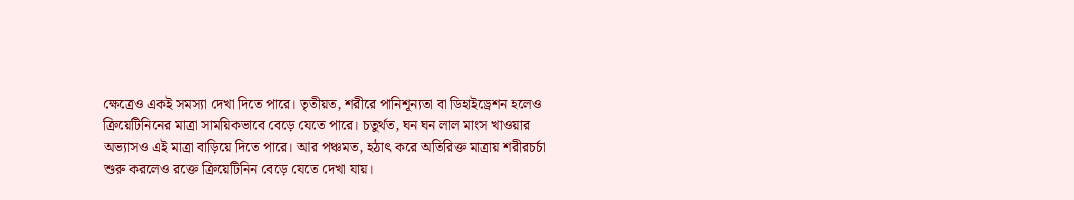ক্ষেত্রেও একই সমস্যা দেখা দিতে পারে। তৃতীয়ত, শরীরে পানিশূন্যতা বা ডিহাইড্রেশন হলেও ক্রিয়েটিনিনের মাত্রা সাময়িকভাবে বেড়ে যেতে পারে। চতুর্থত, ঘন ঘন লাল মাংস খাওয়ার অভ্যাসও এই মাত্রা বাড়িয়ে দিতে পারে। আর পঞ্চমত, হঠাৎ করে অতিরিক্ত মাত্রায় শরীরচর্চা শুরু করলেও রক্তে ক্রিয়েটিনিন বেড়ে যেতে দেখা যায়।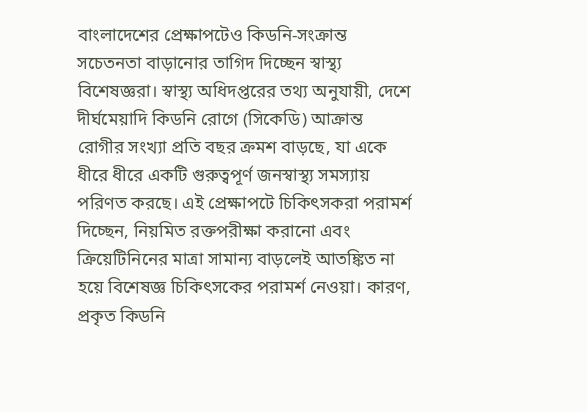বাংলাদেশের প্রেক্ষাপটেও কিডনি-সংক্রান্ত সচেতনতা বাড়ানোর তাগিদ দিচ্ছেন স্বাস্থ্য বিশেষজ্ঞরা। স্বাস্থ্য অধিদপ্তরের তথ্য অনুযায়ী, দেশে দীর্ঘমেয়াদি কিডনি রোগে (সিকেডি) আক্রান্ত রোগীর সংখ্যা প্রতি বছর ক্রমশ বাড়ছে, যা একে ধীরে ধীরে একটি গুরুত্বপূর্ণ জনস্বাস্থ্য সমস্যায় পরিণত করছে। এই প্রেক্ষাপটে চিকিৎসকরা পরামর্শ দিচ্ছেন, নিয়মিত রক্তপরীক্ষা করানো এবং ক্রিয়েটিনিনের মাত্রা সামান্য বাড়লেই আতঙ্কিত না হয়ে বিশেষজ্ঞ চিকিৎসকের পরামর্শ নেওয়া। কারণ, প্রকৃত কিডনি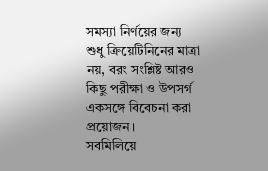সমস্যা নির্ণয়ের জন্য শুধু ক্রিয়েটিনিনের মাত্রা নয়, বরং সংশ্লিষ্ট আরও কিছু পরীক্ষা ও উপসর্গ একসঙ্গে বিবেচনা করা প্রয়োজন।
সবমিলিয়ে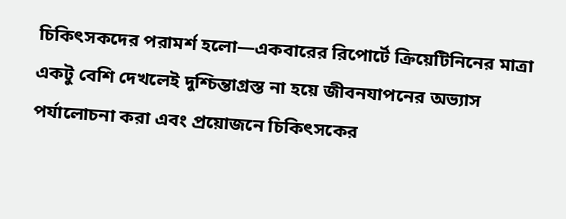চিকিৎসকদের পরামর্শ হলো—একবারের রিপোর্টে ক্রিয়েটিনিনের মাত্রা একটু বেশি দেখলেই দুশ্চিন্তাগ্রস্ত না হয়ে জীবনযাপনের অভ্যাস পর্যালোচনা করা এবং প্রয়োজনে চিকিৎসকের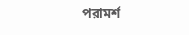পরামর্শ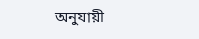অনুযায়ী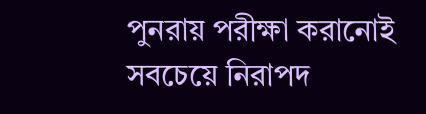পুনরায় পরীক্ষা করানোই সবচেয়ে নিরাপদ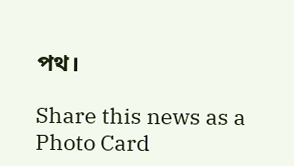পথ।

Share this news as a Photo Card